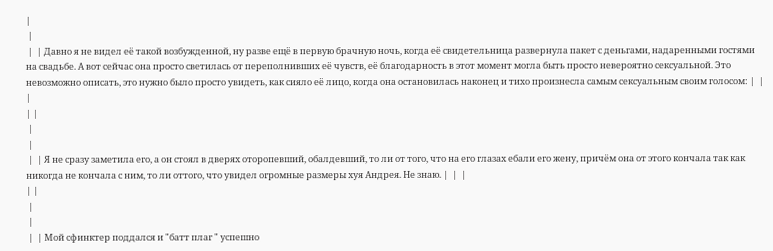|
 |
 |  | Давно я не видел её такой возбужденной, ну разве ещё в первую брачную ночь, когда её свидетельница развернула пакет с деньгами, надаренными гостями на свадьбе. А вот сейчас она просто светилась от переполнивших её чувств, её благодарность в этот момент могла быть просто невероятно сексуальной. Это невозможно описать, это нужно было просто увидеть, как сияло её лицо, когда она остановилась наконец и тихо произнесла самым сексуальным своим голосом: |  |  |
| |
 |
 |
 |  | Я не сразу заметила его, а он стоял в дверях оторопевший, обалдевший, то ли от того, что на его глазах ебали его жену, причём она от этого кончала так как никогда не кончала с ним, то ли оттого, что увидел огромные размеры хуя Андрея. Не знаю. |  |  |
| |
 |
 |
 |  | Мой сфинктер поддался и "батт плаг " успешно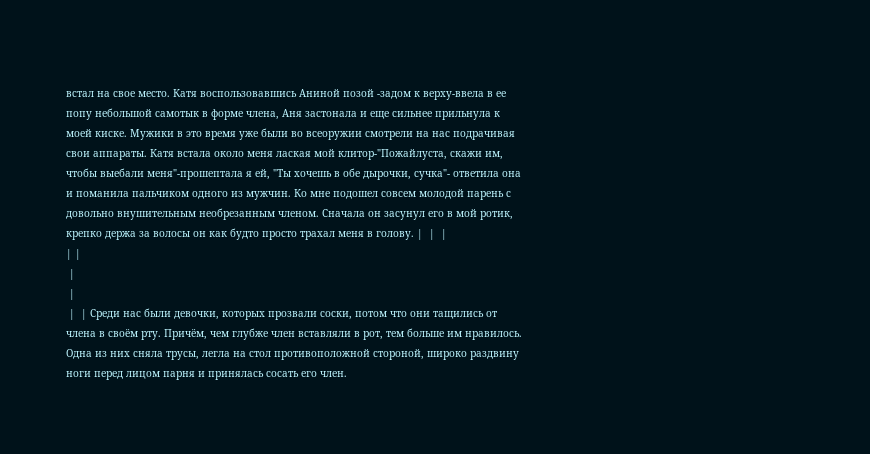встал на свое место. Катя воспользовавшись Аниной позой -задом к верху-ввела в ее попу небольшой самотык в форме члена, Аня застонала и еще сильнее прильнула к моей киске. Мужики в это время уже были во всеоружии смотрели на нас подрачивая свои аппараты. Катя встала около меня лаская мой клитор-"Пожайлуста, скажи им, чтобы выебали меня"-прошептала я ей, "Ты хочешь в обе дырочки, сучка"- ответила она и поманила пальчиком одного из мужчин. Ко мне подошел совсем молодой парень с довольно внушительным необрезанным членом. Сначала он засунул его в мой ротик, крепко держа за волосы он как будто просто трахал меня в голову. |  |  |
| |
 |
 |
 |  | Среди нас были девочки, которых прозвали соски, потом что они тащились от члена в своём рту. Причём, чем глубже член вставляли в рот, тем больше им нравилось. Одна из них сняла трусы, легла на стол противоположной стороной, широко раздвину ноги перед лицом парня и принялась сосать его член.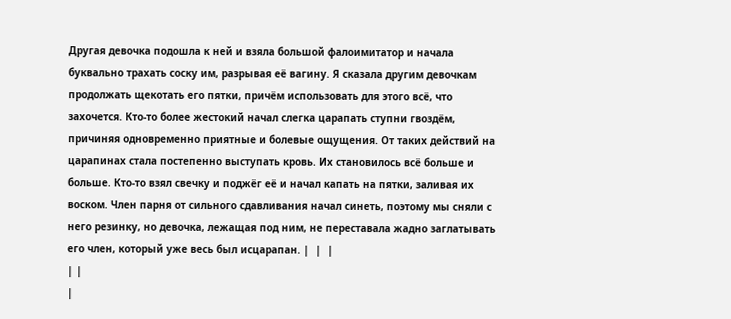Другая девочка подошла к ней и взяла большой фалоимитатор и начала буквально трахать соску им, разрывая её вагину. Я сказала другим девочкам продолжать щекотать его пятки, причём использовать для этого всё, что захочется. Кто-то более жестокий начал слегка царапать ступни гвоздём, причиняя одновременно приятные и болевые ощущения. От таких действий на царапинах стала постепенно выступать кровь. Их становилось всё больше и больше. Кто-то взял свечку и поджёг её и начал капать на пятки, заливая их воском. Член парня от сильного сдавливания начал синеть, поэтому мы сняли с него резинку, но девочка, лежащая под ним, не переставала жадно заглатывать его член, который уже весь был исцарапан. |  |  |
| |
|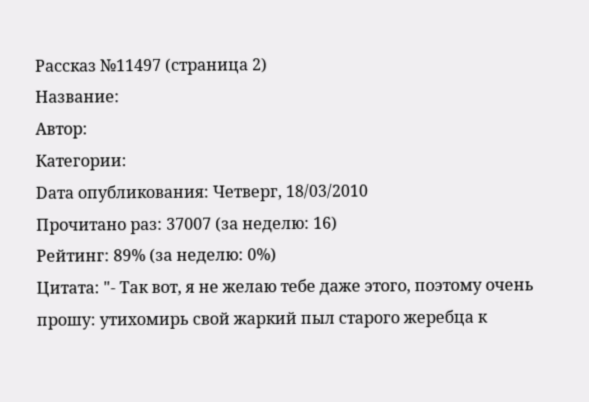Рассказ №11497 (страница 2)
Название:
Автор:
Категории:
Dата опубликования: Четверг, 18/03/2010
Прочитано раз: 37007 (за неделю: 16)
Рейтинг: 89% (за неделю: 0%)
Цитата: "- Так вот, я не желаю тебе даже этого, поэтому очень прошу: утихомирь свой жаркий пыл старого жеребца к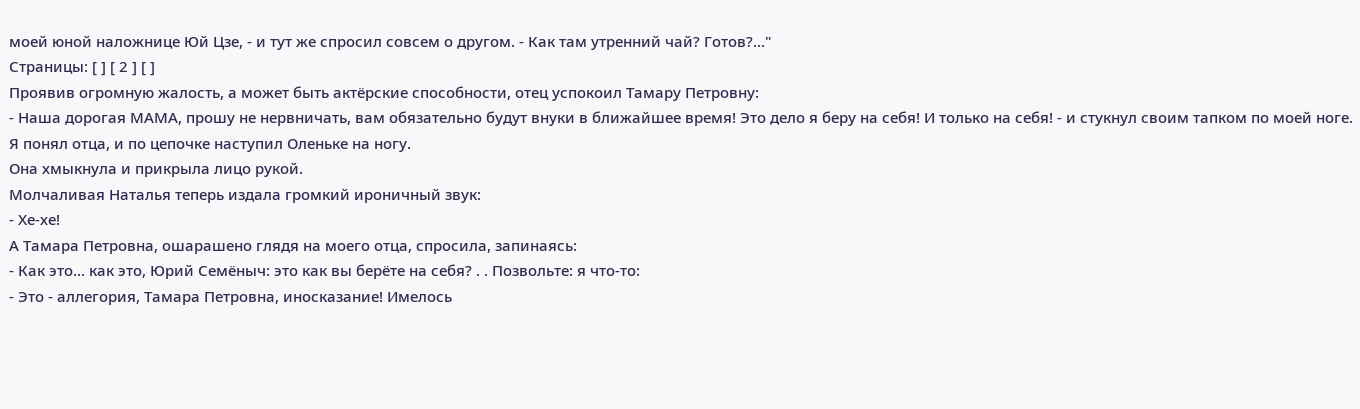моей юной наложнице Юй Цзе, - и тут же спросил совсем о другом. - Как там утренний чай? Готов?..."
Страницы: [ ] [ 2 ] [ ]
Проявив огромную жалость, а может быть актёрские способности, отец успокоил Тамару Петровну:
- Наша дорогая МАМА, прошу не нервничать, вам обязательно будут внуки в ближайшее время! Это дело я беру на себя! И только на себя! - и стукнул своим тапком по моей ноге.
Я понял отца, и по цепочке наступил Оленьке на ногу.
Она хмыкнула и прикрыла лицо рукой.
Молчаливая Наталья теперь издала громкий ироничный звук:
- Хе-хе!
А Тамара Петровна, ошарашено глядя на моего отца, спросила, запинаясь:
- Как это... как это, Юрий Семёныч: это как вы берёте на себя? . . Позвольте: я что-то:
- Это - аллегория, Тамара Петровна, иносказание! Имелось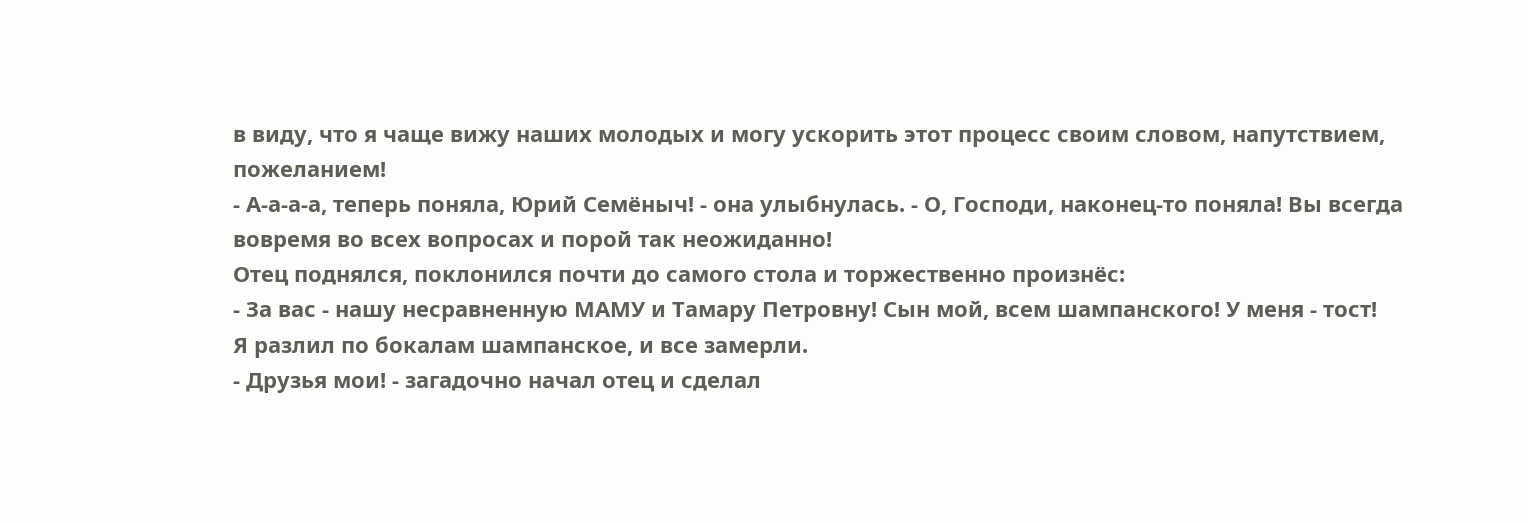в виду, что я чаще вижу наших молодых и могу ускорить этот процесс своим словом, напутствием, пожеланием!
- А-а-а-а, теперь поняла, Юрий Семёныч! - она улыбнулась. - О, Господи, наконец-то поняла! Вы всегда вовремя во всех вопросах и порой так неожиданно!
Отец поднялся, поклонился почти до самого стола и торжественно произнёс:
- За вас - нашу несравненную МАМУ и Тамару Петровну! Сын мой, всем шампанского! У меня - тост!
Я разлил по бокалам шампанское, и все замерли.
- Друзья мои! - загадочно начал отец и сделал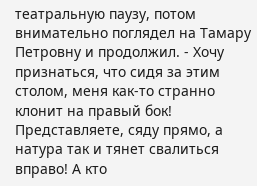театральную паузу, потом внимательно поглядел на Тамару Петровну и продолжил. - Хочу признаться, что сидя за этим столом, меня как-то странно клонит на правый бок! Представляете, сяду прямо, а натура так и тянет свалиться вправо! А кто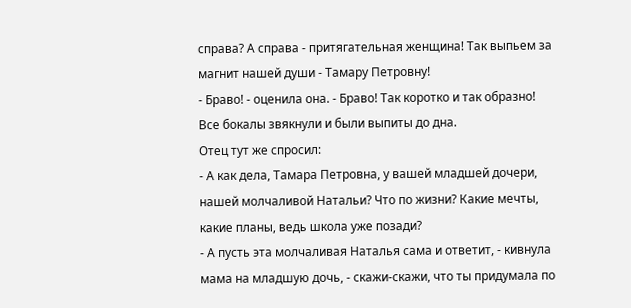справа? А справа - притягательная женщина! Так выпьем за магнит нашей души - Тамару Петровну!
- Браво! - оценила она. - Браво! Так коротко и так образно!
Все бокалы звякнули и были выпиты до дна.
Отец тут же спросил:
- А как дела, Тамара Петровна, у вашей младшей дочери, нашей молчаливой Натальи? Что по жизни? Какие мечты, какие планы, ведь школа уже позади?
- А пусть эта молчаливая Наталья сама и ответит, - кивнула мама на младшую дочь, - скажи-скажи, что ты придумала по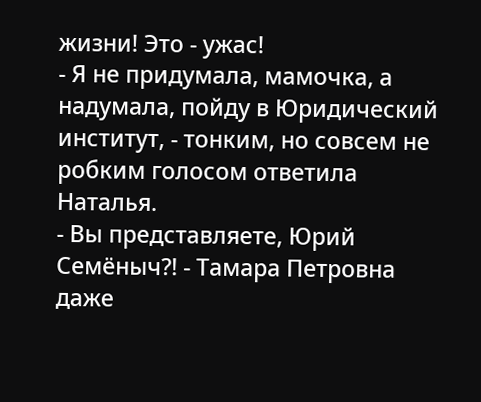жизни! Это - ужас!
- Я не придумала, мамочка, а надумала, пойду в Юридический институт, - тонким, но совсем не робким голосом ответила Наталья.
- Вы представляете, Юрий Семёныч?! - Тамара Петровна даже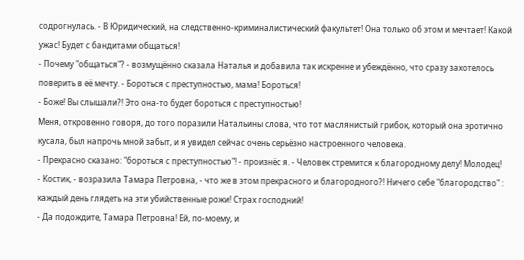содрогнулась. - В Юридический, на следственно-криминалистический факультет! Она только об этом и мечтает! Какой ужас! Будет с бандитами общаться!
- Почему "общаться"? - возмущённо сказала Наталья и добавила так искренне и убеждённо, что сразу захотелось поверить в её мечту. - Бороться с преступностью, мама! Бороться!
- Боже! Вы слышали?! Это она-то будет бороться с преступностью!
Меня, откровенно говоря, до того поразили Натальины слова, что тот маслянистый грибок, который она эротично кусала, был напрочь мной забыт, и я увидел сейчас очень серьёзно настроенного человека.
- Прекрасно сказано: "бороться с преступностью"! - произнёс я. - Человек стремится к благородному делу! Молодец!
- Костик, - возразила Тамара Петровна, - что же в этом прекрасного и благородного?! Ничего себе "благородство" : каждый день глядеть на эти убийственные рожи! Страх господний!
- Да подождите, Тамара Петровна! Ей, по-моему, и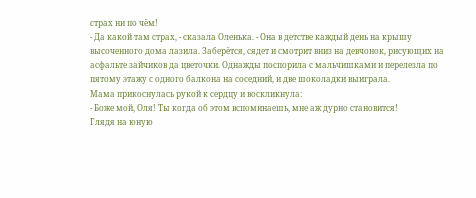страх ни по чём!
- Да какой там страх, - сказала Оленька. - Она в детстве каждый день на крышу высоченного дома лазила. Заберётся, сядет и смотрит вниз на девчонок, рисующих на асфальте зайчиков да цветочки. Однажды поспорила с мальчишками и перелезла по пятому этажу с одного балкона на соседний, и две шоколадки выиграла.
Мама прикоснулась рукой к сердцу и воскликнула:
- Боже мой, Оля! Ты когда об этом вспоминаешь, мне аж дурно становится!
Глядя на юную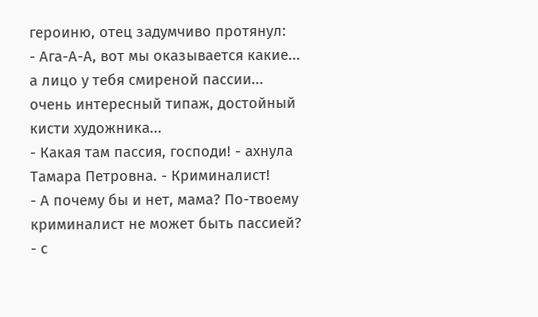героиню, отец задумчиво протянул:
- Ага-А-А, вот мы оказывается какие... а лицо у тебя смиреной пассии... очень интересный типаж, достойный кисти художника...
- Какая там пассия, господи! - ахнула Тамара Петровна. - Криминалист!
- А почему бы и нет, мама? По-твоему криминалист не может быть пассией? - с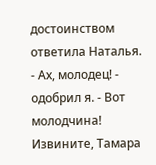достоинством ответила Наталья.
- Ах, молодец! - одобрил я. - Вот молодчина! Извините, Тамара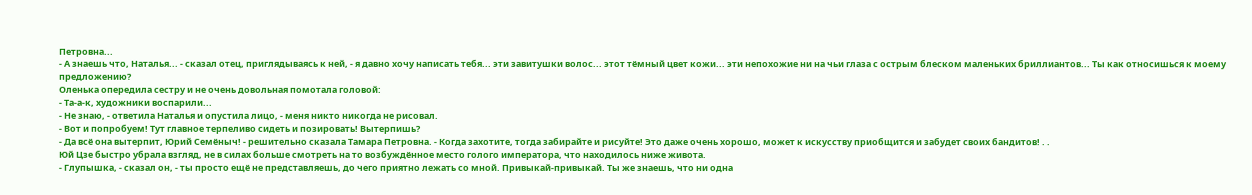Петровна...
- А знаешь что, Наталья... - сказал отец, приглядываясь к ней, - я давно хочу написать тебя... эти завитушки волос... этот тёмный цвет кожи... эти непохожие ни на чьи глаза с острым блеском маленьких бриллиантов... Ты как относишься к моему предложению?
Оленька опередила сестру и не очень довольная помотала головой:
- Та-а-к, художники воспарили...
- Не знаю, - ответила Наталья и опустила лицо, - меня никто никогда не рисовал.
- Вот и попробуем! Тут главное терпеливо сидеть и позировать! Вытерпишь?
- Да всё она вытерпит, Юрий Семёныч! - решительно сказала Тамара Петровна. - Когда захотите, тогда забирайте и рисуйте! Это даже очень хорошо, может к искусству приобщится и забудет своих бандитов! . .
Юй Цзе быстро убрала взгляд, не в силах больше смотреть на то возбуждённое место голого императора, что находилось ниже живота.
- Глупышка, - сказал он, - ты просто ещё не представляешь, до чего приятно лежать со мной. Привыкай-привыкай. Ты же знаешь, что ни одна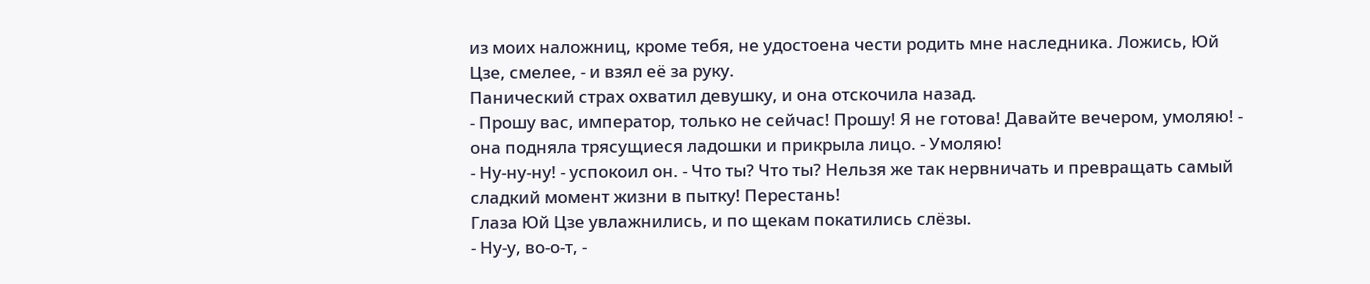из моих наложниц, кроме тебя, не удостоена чести родить мне наследника. Ложись, Юй Цзе, смелее, - и взял её за руку.
Панический страх охватил девушку, и она отскочила назад.
- Прошу вас, император, только не сейчас! Прошу! Я не готова! Давайте вечером, умоляю! - она подняла трясущиеся ладошки и прикрыла лицо. - Умоляю!
- Ну-ну-ну! - успокоил он. - Что ты? Что ты? Нельзя же так нервничать и превращать самый сладкий момент жизни в пытку! Перестань!
Глаза Юй Цзе увлажнились, и по щекам покатились слёзы.
- Ну-у, во-о-т, -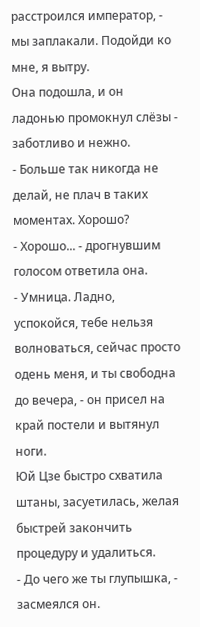расстроился император, - мы заплакали. Подойди ко мне, я вытру.
Она подошла, и он ладонью промокнул слёзы - заботливо и нежно.
- Больше так никогда не делай, не плач в таких моментах. Хорошо?
- Хорошо... - дрогнувшим голосом ответила она.
- Умница. Ладно, успокойся, тебе нельзя волноваться, сейчас просто одень меня, и ты свободна до вечера, - он присел на край постели и вытянул ноги.
Юй Цзе быстро схватила штаны, засуетилась, желая быстрей закончить процедуру и удалиться.
- До чего же ты глупышка, - засмеялся он.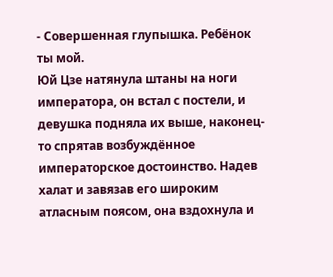- Совершенная глупышка. Ребёнок ты мой.
Юй Цзе натянула штаны на ноги императора, он встал с постели, и девушка подняла их выше, наконец-то спрятав возбуждённое императорское достоинство. Надев халат и завязав его широким атласным поясом, она вздохнула и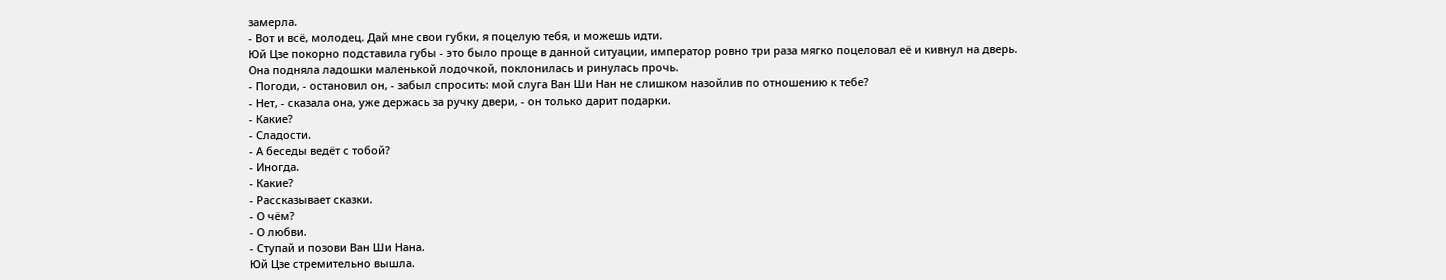замерла.
- Вот и всё, молодец. Дай мне свои губки, я поцелую тебя, и можешь идти.
Юй Цзе покорно подставила губы - это было проще в данной ситуации, император ровно три раза мягко поцеловал её и кивнул на дверь.
Она подняла ладошки маленькой лодочкой, поклонилась и ринулась прочь.
- Погоди, - остановил он, - забыл спросить: мой слуга Ван Ши Нан не слишком назойлив по отношению к тебе?
- Нет, - сказала она, уже держась за ручку двери, - он только дарит подарки.
- Какие?
- Сладости.
- А беседы ведёт с тобой?
- Иногда.
- Какие?
- Рассказывает сказки.
- О чём?
- О любви.
- Ступай и позови Ван Ши Нана.
Юй Цзе стремительно вышла.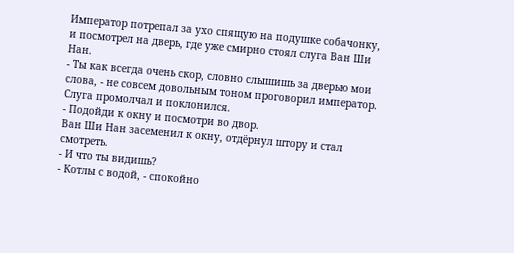Император потрепал за ухо спящую на подушке собачонку, и посмотрел на дверь, где уже смирно стоял слуга Ван Ши Нан.
- Ты как всегда очень скор, словно слышишь за дверью мои слова, - не совсем довольным тоном проговорил император.
Слуга промолчал и поклонился.
- Подойди к окну и посмотри во двор.
Ван Ши Нан засеменил к окну, отдёрнул штору и стал смотреть.
- И что ты видишь?
- Котлы с водой, - спокойно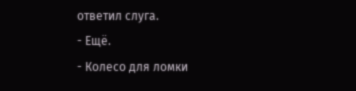ответил слуга.
- Ещё.
- Колесо для ломки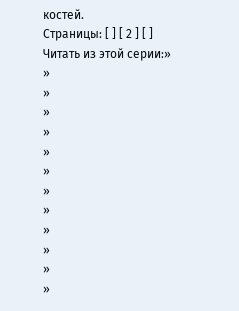костей.
Страницы: [ ] [ 2 ] [ ]
Читать из этой серии:»
»
»
»
»
»
»
»
»
»
»
»
»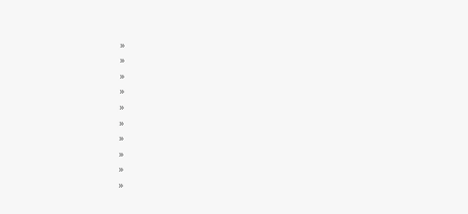»
»
»
»
»
»
»
»
»
»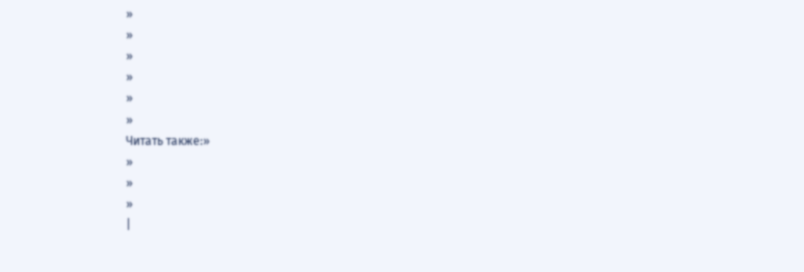»
»
»
»
»
»
Читать также:»
»
»
»
|